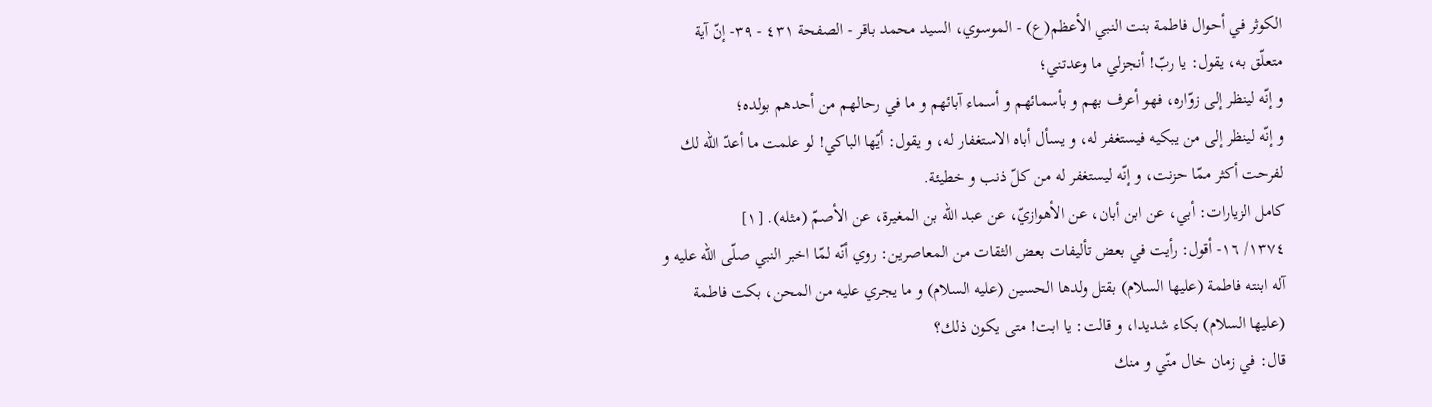الكوثر في أحوال فاطمة بنت النبي الأعظم(ع) - الموسوي، السيد محمد باقر - الصفحة ٤٣١ - ٣٩- إنّ آية
متعلّق به، يقول: يا ربّ! أنجزلي ما وعدتني؛
و إنّه لينظر إلى زوّاره، فهو أعرف بهم و بأسمائهم و أسماء آبائهم و ما في رحالهم من أحدهم بولده؛
و إنّه لينظر إلى من يبكيه فيستغفر له، و يسأل أباه الاستغفار له، و يقول: أيّها الباكي! لو علمت ما أعدّ اللّه لك لفرحت أكثر ممّا حزنت، و إنّه ليستغفر له من كلّ ذنب و خطيئة.
كامل الزيارات: أبي، عن ابن أبان، عن الأهوازيّ، عن عبد اللّه بن المغيرة، عن الأصمّ (مثله). [١]
١٣٧٤/ ١٦- أقول: رأيت في بعض تأليفات بعض الثقات من المعاصرين: روي أنّه لمّا اخبر النبي صلّى اللّه عليه و آله ابنته فاطمة (عليها السلام) بقتل ولدها الحسين (عليه السلام) و ما يجري عليه من المحن، بكت فاطمة (عليها السلام) بكاء شديدا، و قالت: يا ابت! متى يكون ذلك؟
قال: في زمان خال منّي و منك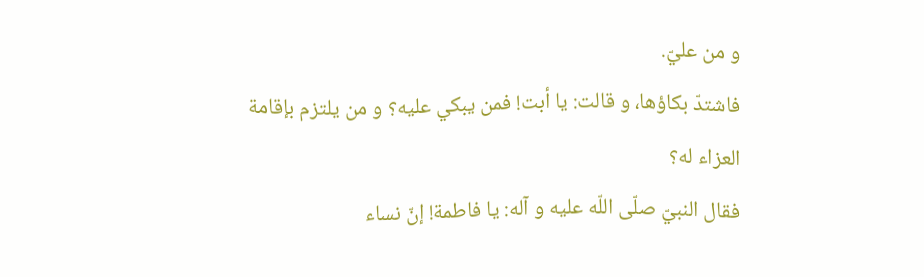و من عليّ.
فاشتدّ بكاؤها، و قالت: يا أبت! فمن يبكي عليه؟ و من يلتزم بإقامة العزاء له؟
فقال النبيّ صلّى اللّه عليه و آله: يا فاطمة! إنّ نساء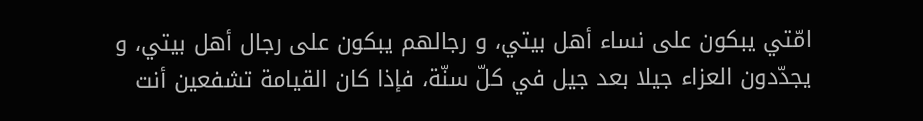امّتي يبكون على نساء أهل بيتي، و رجالهم يبكون على رجال أهل بيتي، و يجدّدون العزاء جيلا بعد جيل في كلّ سنّة، فإذا كان القيامة تشفعين أنت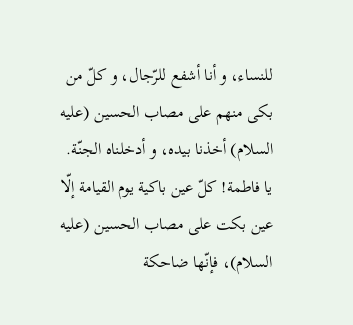للنساء، و أنا أشفع للرّجال، و كلّ من بكى منهم على مصاب الحسين (عليه السلام) أخذنا بيده، و أدخلناه الجنّة.
يا فاطمة! كلّ عين باكية يوم القيامة إلّا عين بكت على مصاب الحسين (عليه السلام)، فإنّها ضاحكة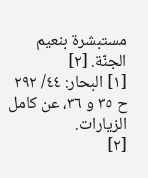مستبشرة بنعيم الجنّة. [٢]
[١] البحار: ٤٤/ ٢٩٢ ح ٣٥ و ٣٦، عن كامل الزيارات.
[٢]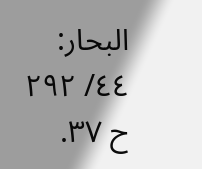البحار: ٤٤/ ٢٩٢ ح ٣٧.